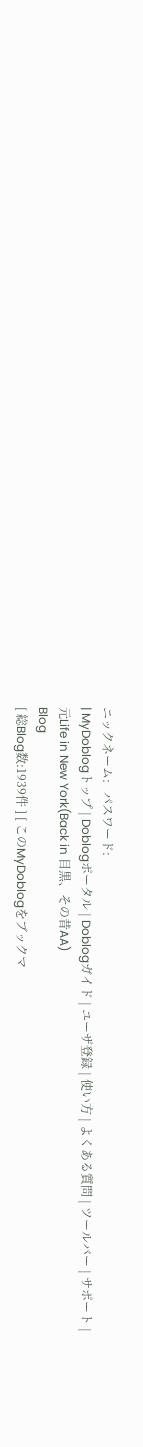ニックネーム:   パスワード:
| MyDoblogトップ | Doblogポータル | Doblogガイド | ユーザ登録 | 使い方 | よくある質問 | ツールバー | サポート |
元Life in New York(Back in 目黒、その昔AA)
Blog
[ 総Blog数:1939件 ] [ このMyDoblogをブックマ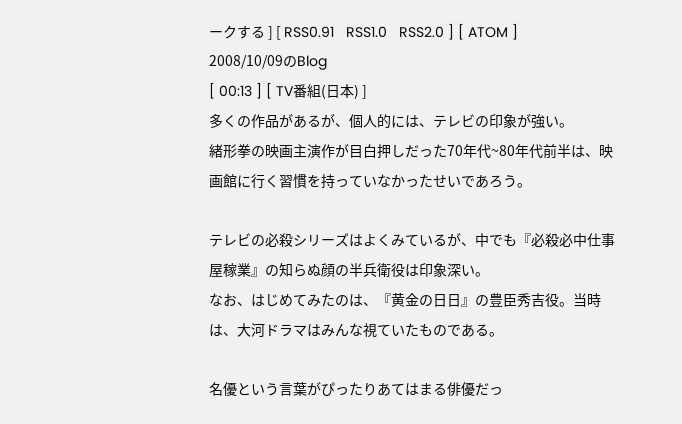ークする ] [ RSS0.91   RSS1.0   RSS2.0 ] [ ATOM ]
2008/10/09のBlog
[ 00:13 ] [ TV番組(日本) ]
多くの作品があるが、個人的には、テレビの印象が強い。
緒形拳の映画主演作が目白押しだった70年代~80年代前半は、映画館に行く習慣を持っていなかったせいであろう。

テレビの必殺シリーズはよくみているが、中でも『必殺必中仕事屋稼業』の知らぬ顔の半兵衛役は印象深い。
なお、はじめてみたのは、『黄金の日日』の豊臣秀吉役。当時は、大河ドラマはみんな視ていたものである。

名優という言葉がぴったりあてはまる俳優だっ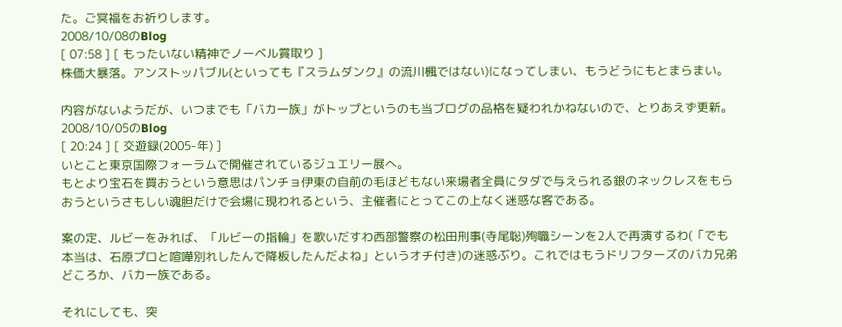た。ご冥福をお祈りします。
2008/10/08のBlog
[ 07:58 ] [ もったいない精神でノーベル賞取り ]
株価大暴落。アンストッパブル(といっても『スラムダンク』の流川楓ではない)になってしまい、もうどうにもとまらまい。

内容がないようだが、いつまでも「バカ一族」がトップというのも当ブログの品格を疑われかねないので、とりあえず更新。
2008/10/05のBlog
[ 20:24 ] [ 交遊録(2005-年) ]
いとこと東京国際フォーラムで開催されているジュエリー展へ。
もとより宝石を買おうという意思はパンチョ伊東の自前の毛ほどもない来場者全員にタダで与えられる銀のネックレスをもらおうというさもしい魂胆だけで会場に現われるという、主催者にとってこの上なく迷惑な客である。

案の定、ルビーをみれば、「ルビーの指輪」を歌いだすわ西部警察の松田刑事(寺尾聡)殉職シーンを2人で再演するわ(「でも本当は、石原プロと喧嘩別れしたんで降板したんだよね」というオチ付き)の迷惑ぶり。これではもうドリフターズのバカ兄弟どころか、バカ一族である。

それにしても、突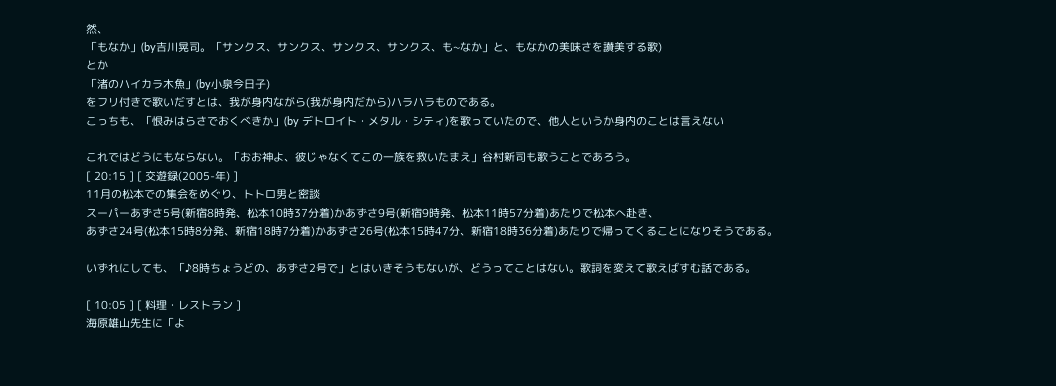然、
「もなか」(by吉川晃司。「サンクス、サンクス、サンクス、サンクス、も~なか」と、もなかの美味さを讃美する歌)
とか
「渚のハイカラ木魚」(by小泉今日子)
をフリ付きで歌いだすとは、我が身内ながら(我が身内だから)ハラハラものである。
こっちも、「恨みはらさでおくべきか」(by デトロイト・メタル・シティ)を歌っていたので、他人というか身内のことは言えない

これではどうにもならない。「おお神よ、彼じゃなくてこの一族を救いたまえ」谷村新司も歌うことであろう。
[ 20:15 ] [ 交遊録(2005-年) ]
11月の松本での集会をめぐり、トトロ男と密談
スーパーあずさ5号(新宿8時発、松本10時37分着)かあずさ9号(新宿9時発、松本11時57分着)あたりで松本へ赴き、
あずさ24号(松本15時8分発、新宿18時7分着)かあずさ26号(松本15時47分、新宿18時36分着)あたりで帰ってくることになりそうである。

いずれにしても、「♪8時ちょうどの、あずさ2号で」とはいきそうもないが、どうってことはない。歌詞を変えて歌えばすむ話である。

[ 10:05 ] [ 料理・レストラン ]
海原雄山先生に「よ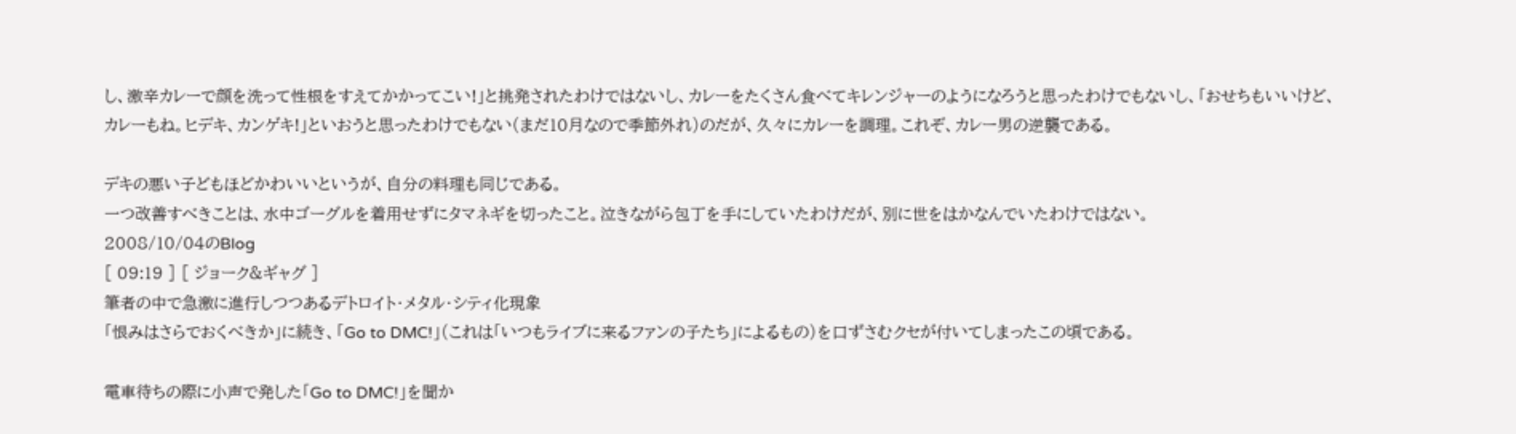し、激辛カレーで顔を洗って性根をすえてかかってこい!」と挑発されたわけではないし、カレーをたくさん食べてキレンジャーのようになろうと思ったわけでもないし、「おせちもいいけど、カレーもね。ヒデキ、カンゲキ!」といおうと思ったわけでもない(まだ10月なので季節外れ)のだが、久々にカレーを調理。これぞ、カレー男の逆襲である。

デキの悪い子どもほどかわいいというが、自分の料理も同じである。
一つ改善すべきことは、水中ゴーグルを着用せずにタマネギを切ったこと。泣きながら包丁を手にしていたわけだが、別に世をはかなんでいたわけではない。
2008/10/04のBlog
[ 09:19 ] [ ジョーク&ギャグ ]
筆者の中で急激に進行しつつあるデトロイト・メタル・シティ化現象
「恨みはさらでおくべきか」に続き、「Go to DMC!」(これは「いつもライブに来るファンの子たち」によるもの)を口ずさむクセが付いてしまったこの頃である。

電車待ちの際に小声で発した「Go to DMC!」を聞か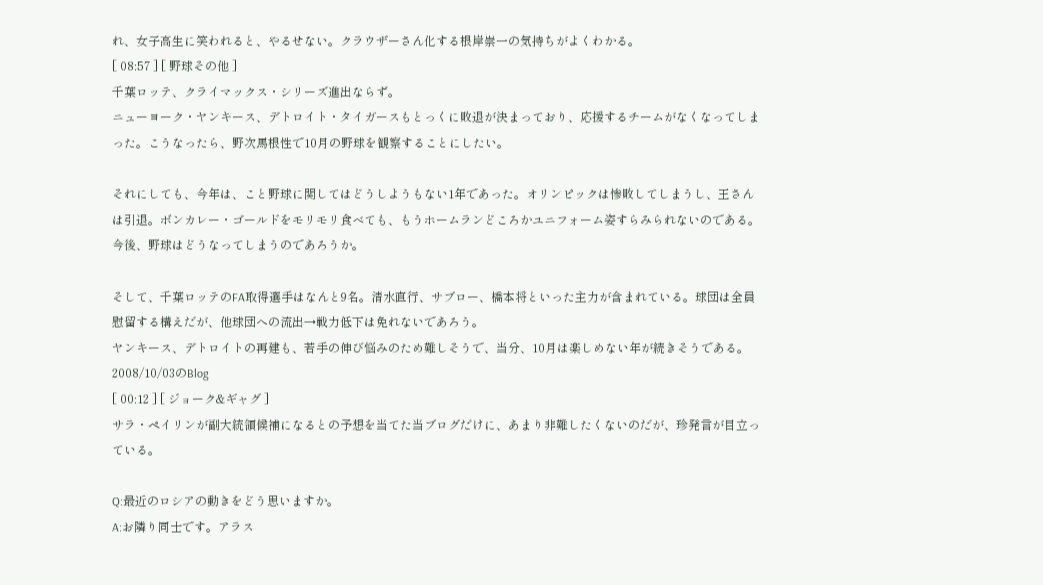れ、女子高生に笑われると、やるせない。クラウザーさん化する根岸崇一の気持ちがよくわかる。
[ 08:57 ] [ 野球その他 ]
千葉ロッテ、クライマックス・シリーズ進出ならず。
ニューヨーク・ヤンキース、デトロイト・タイガースもとっくに敗退が決まっており、応援するチームがなくなってしまった。こうなったら、野次馬根性で10月の野球を観察することにしたい。

それにしても、今年は、こと野球に関してはどうしようもない1年であった。オリンピックは惨敗してしまうし、王さんは引退。ボンカレー・ゴールドをモリモリ食べても、もうホームランどころかユニフォーム姿すらみられないのである。
今後、野球はどうなってしまうのであろうか。

そして、千葉ロッテのFA取得選手はなんと9名。清水直行、サブロー、橋本将といった主力が含まれている。球団は全員慰留する構えだが、他球団への流出→戦力低下は免れないであろう。
ヤンキース、デトロイトの再建も、若手の伸び悩みのため難しそうで、当分、10月は楽しめない年が続きそうである。
2008/10/03のBlog
[ 00:12 ] [ ジョーク&ギャグ ]
サラ・ペイリンが副大統領候補になるとの予想を当てた当ブログだけに、あまり非難したくないのだが、珍発言が目立っている。

Q:最近のロシアの動きをどう思いますか。
A:お隣り同士です。アラス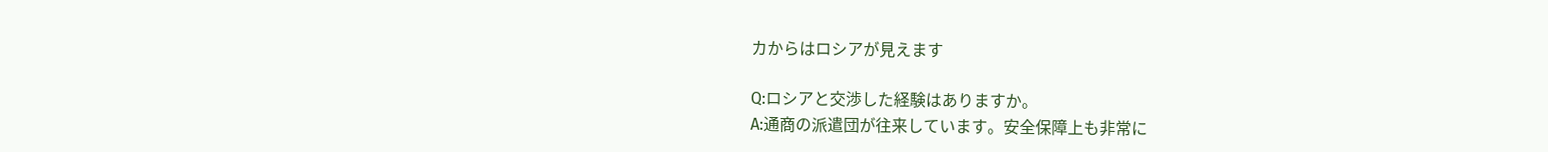カからはロシアが見えます

Q:ロシアと交渉した経験はありますか。
A:通商の派遣団が往来しています。安全保障上も非常に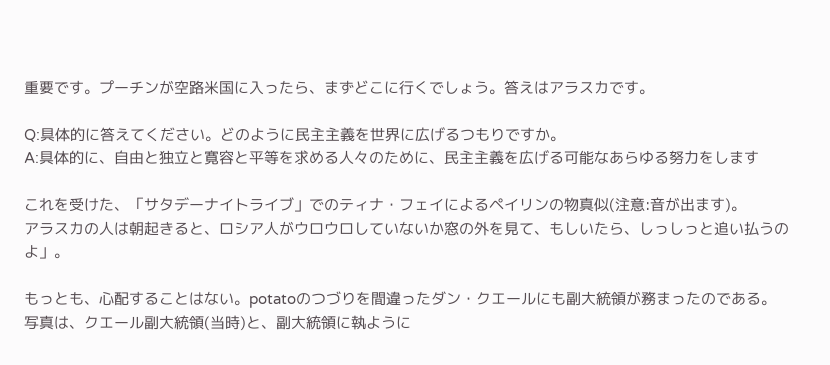重要です。プーチンが空路米国に入ったら、まずどこに行くでしょう。答えはアラスカです。

Q:具体的に答えてください。どのように民主主義を世界に広げるつもりですか。
A:具体的に、自由と独立と寛容と平等を求める人々のために、民主主義を広げる可能なあらゆる努力をします

これを受けた、「サタデーナイトライブ」でのティナ・フェイによるペイリンの物真似(注意:音が出ます)。
アラスカの人は朝起きると、ロシア人がウロウロしていないか窓の外を見て、もしいたら、しっしっと追い払うのよ」。

もっとも、心配することはない。potatoのつづりを間違ったダン・クエールにも副大統領が務まったのである。
写真は、クエール副大統領(当時)と、副大統領に執ように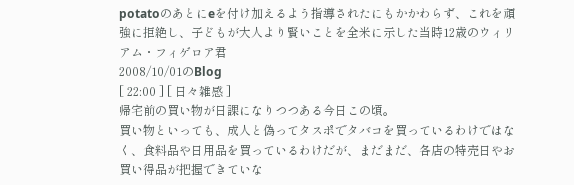potatoのあとにeを付け加えるよう指導されたにもかかわらず、これを頑強に拒絶し、子どもが大人より賢いことを全米に示した当時12歳のウィリアム・フィゲロア君
2008/10/01のBlog
[ 22:00 ] [ 日々雑感 ]
帰宅前の買い物が日課になりつつある今日この頃。
買い物といっても、成人と偽ってタスポでタバコを買っているわけではなく、食料品や日用品を買っているわけだが、まだまだ、各店の特売日やお買い得品が把握できていな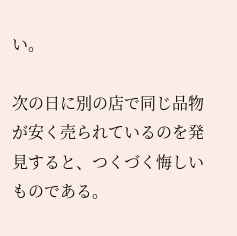い。

次の日に別の店で同じ品物が安く売られているのを発見すると、つくづく悔しいものである。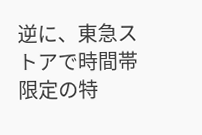逆に、東急ストアで時間帯限定の特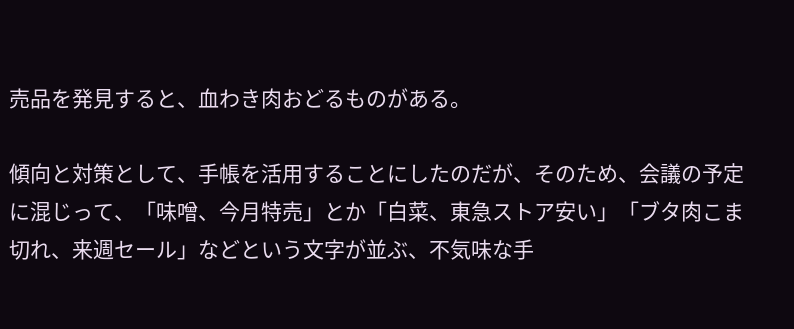売品を発見すると、血わき肉おどるものがある。

傾向と対策として、手帳を活用することにしたのだが、そのため、会議の予定に混じって、「味噌、今月特売」とか「白菜、東急ストア安い」「ブタ肉こま切れ、来週セール」などという文字が並ぶ、不気味な手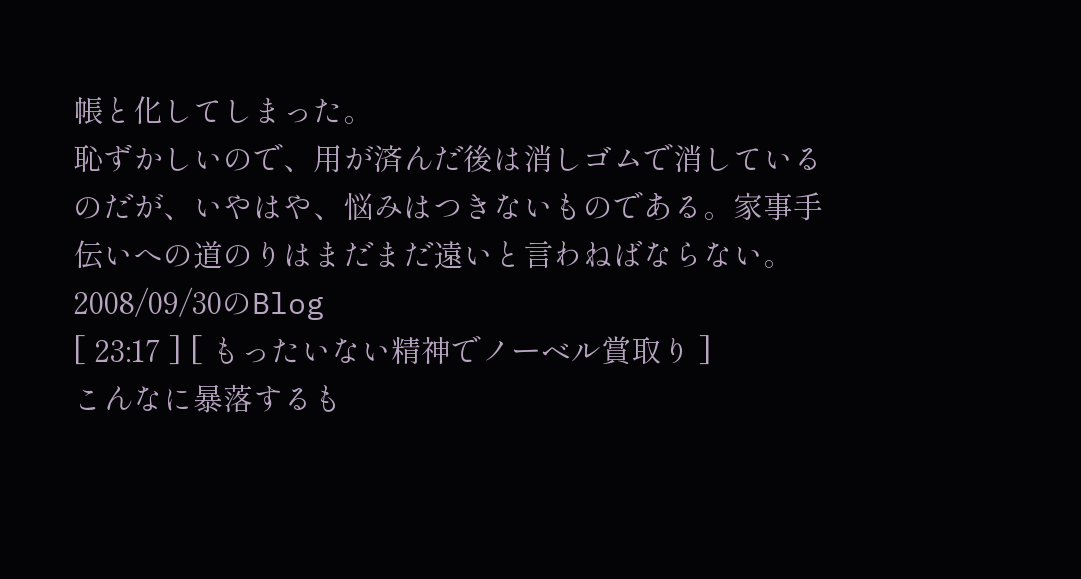帳と化してしまった。
恥ずかしいので、用が済んだ後は消しゴムで消しているのだが、いやはや、悩みはつきないものである。家事手伝いへの道のりはまだまだ遠いと言わねばならない。
2008/09/30のBlog
[ 23:17 ] [ もったいない精神でノーベル賞取り ]
こんなに暴落するも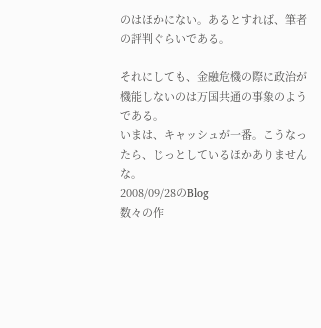のはほかにない。あるとすれば、筆者の評判ぐらいである。

それにしても、金融危機の際に政治が機能しないのは万国共通の事象のようである。
いまは、キャッシュが一番。こうなったら、じっとしているほかありませんな。
2008/09/28のBlog
数々の作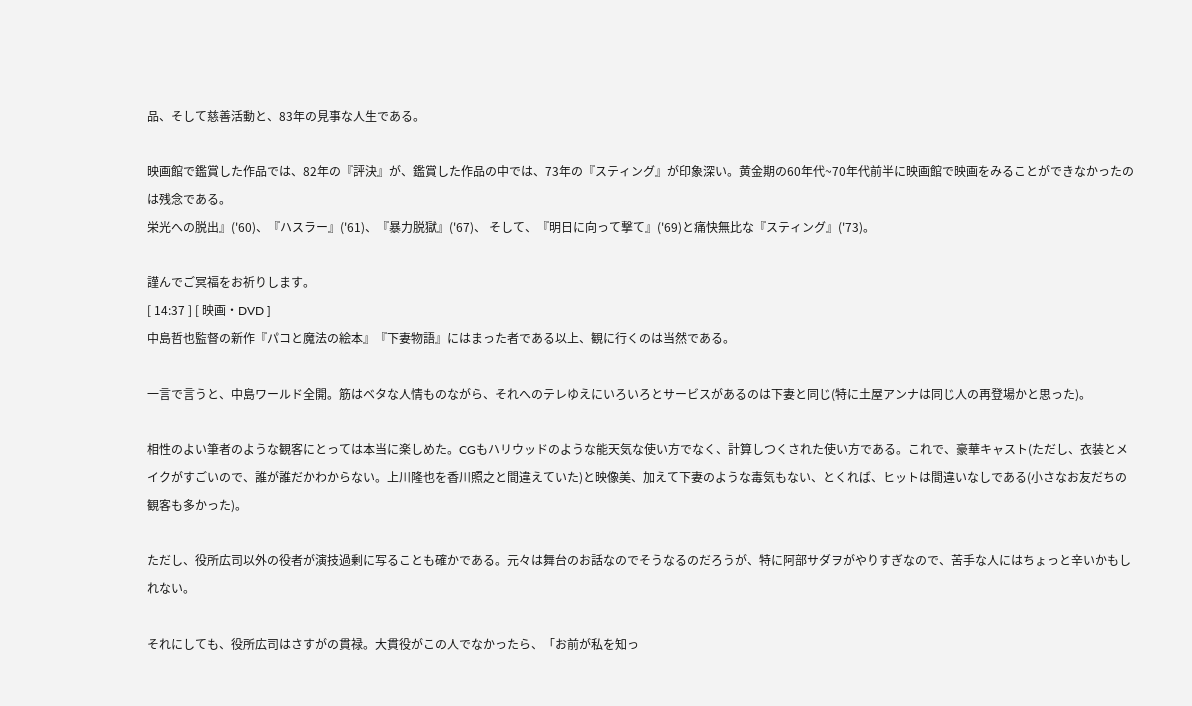品、そして慈善活動と、83年の見事な人生である。

映画館で鑑賞した作品では、82年の『評決』が、鑑賞した作品の中では、73年の『スティング』が印象深い。黄金期の60年代~70年代前半に映画館で映画をみることができなかったのは残念である。
栄光への脱出』('60)、『ハスラー』('61)、『暴力脱獄』('67)、 そして、『明日に向って撃て』('69)と痛快無比な『スティング』('73)。

謹んでご冥福をお祈りします。
[ 14:37 ] [ 映画・DVD ]
中島哲也監督の新作『パコと魔法の絵本』『下妻物語』にはまった者である以上、観に行くのは当然である。

一言で言うと、中島ワールド全開。筋はベタな人情ものながら、それへのテレゆえにいろいろとサービスがあるのは下妻と同じ(特に土屋アンナは同じ人の再登場かと思った)。

相性のよい筆者のような観客にとっては本当に楽しめた。CGもハリウッドのような能天気な使い方でなく、計算しつくされた使い方である。これで、豪華キャスト(ただし、衣装とメイクがすごいので、誰が誰だかわからない。上川隆也を香川照之と間違えていた)と映像美、加えて下妻のような毒気もない、とくれば、ヒットは間違いなしである(小さなお友だちの観客も多かった)。

ただし、役所広司以外の役者が演技過剰に写ることも確かである。元々は舞台のお話なのでそうなるのだろうが、特に阿部サダヲがやりすぎなので、苦手な人にはちょっと辛いかもしれない。

それにしても、役所広司はさすがの貫禄。大貫役がこの人でなかったら、「お前が私を知っ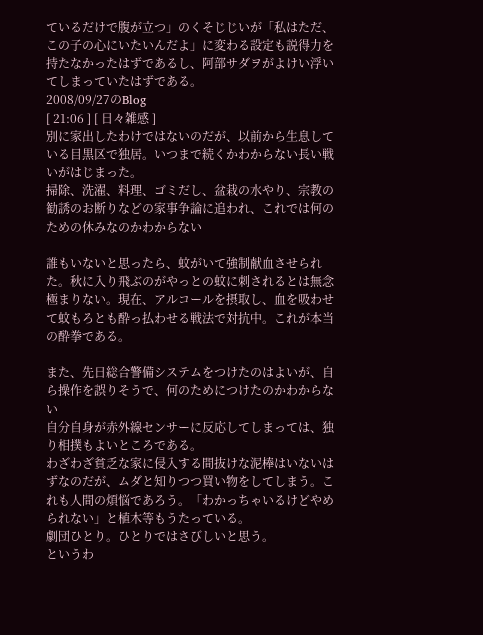ているだけで腹が立つ」のくそじじいが「私はただ、この子の心にいたいんだよ」に変わる設定も説得力を持たなかったはずであるし、阿部サダヲがよけい浮いてしまっていたはずである。
2008/09/27のBlog
[ 21:06 ] [ 日々雑感 ]
別に家出したわけではないのだが、以前から生息している目黒区で独居。いつまで続くかわからない長い戦いがはじまった。
掃除、洗濯、料理、ゴミだし、盆栽の水やり、宗教の勧誘のお断りなどの家事争論に追われ、これでは何のための休みなのかわからない

誰もいないと思ったら、蚊がいて強制献血させられた。秋に入り飛ぶのがやっとの蚊に刺されるとは無念極まりない。現在、アルコールを摂取し、血を吸わせて蚊もろとも酔っ払わせる戦法で対抗中。これが本当の酔拳である。

また、先日総合警備システムをつけたのはよいが、自ら操作を誤りそうで、何のためにつけたのかわからない
自分自身が赤外線センサーに反応してしまっては、独り相撲もよいところである。
わざわざ貧乏な家に侵入する間抜けな泥棒はいないはずなのだが、ムダと知りつつ買い物をしてしまう。これも人間の煩悩であろう。「わかっちゃいるけどやめられない」と植木等もうたっている。
劇団ひとり。ひとりではさびしいと思う。
というわ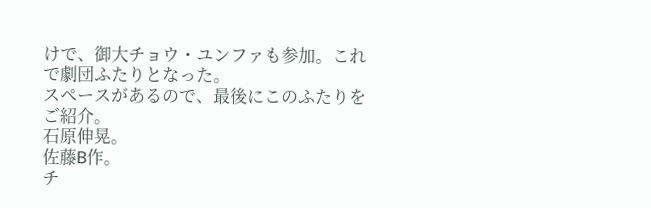けで、御大チョウ・ユンファも参加。これで劇団ふたりとなった。
スペースがあるので、最後にこのふたりをご紹介。
石原伸晃。
佐藤B作。
チ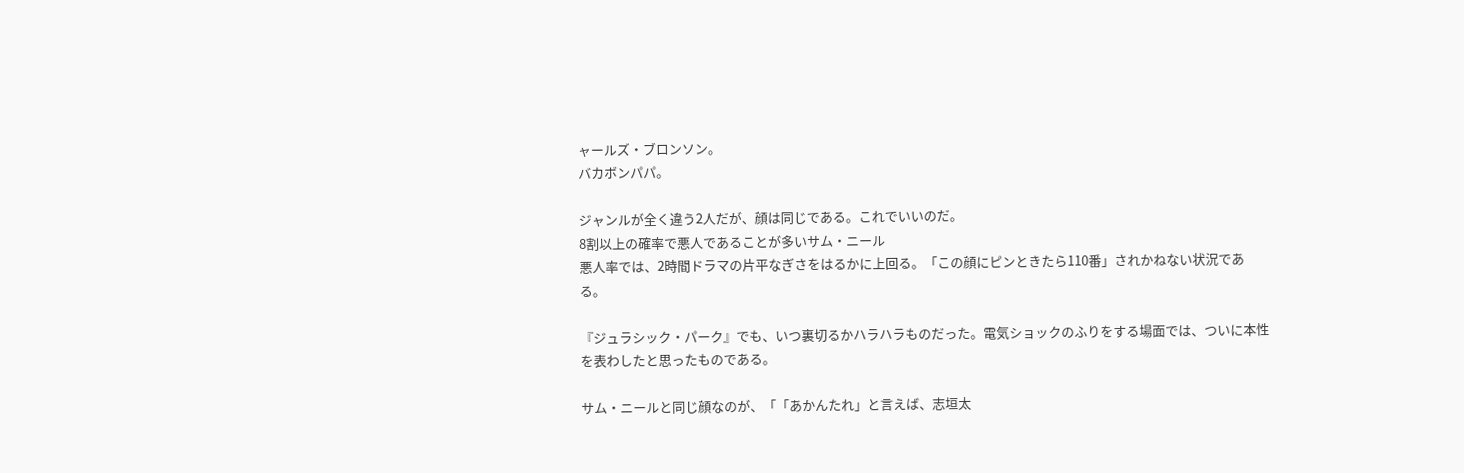ャールズ・ブロンソン。
バカボンパパ。

ジャンルが全く違う2人だが、顔は同じである。これでいいのだ。
8割以上の確率で悪人であることが多いサム・ニール
悪人率では、2時間ドラマの片平なぎさをはるかに上回る。「この顔にピンときたら110番」されかねない状況である。

『ジュラシック・パーク』でも、いつ裏切るかハラハラものだった。電気ショックのふりをする場面では、ついに本性を表わしたと思ったものである。

サム・ニールと同じ顔なのが、「「あかんたれ」と言えば、志垣太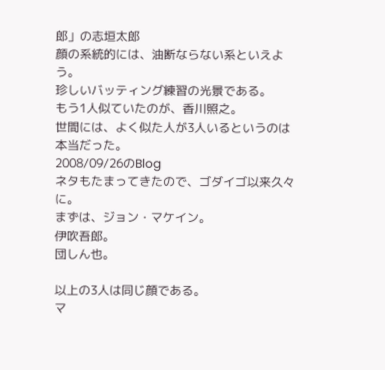郎」の志垣太郎
顔の系統的には、油断ならない系といえよう。
珍しいバッティング練習の光景である。
もう1人似ていたのが、香川照之。
世間には、よく似た人が3人いるというのは本当だった。
2008/09/26のBlog
ネタもたまってきたので、ゴダイゴ以来久々に。
まずは、ジョン・マケイン。
伊吹吾郎。
団しん也。

以上の3人は同じ顔である。
マ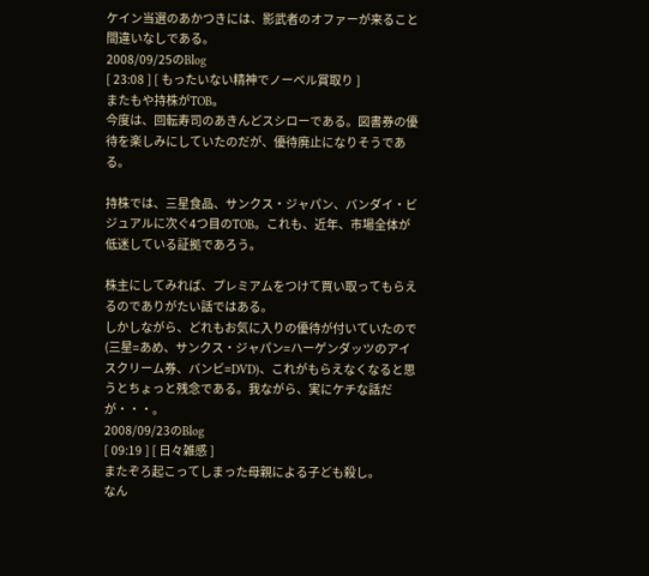ケイン当選のあかつきには、影武者のオファーが来ること間違いなしである。
2008/09/25のBlog
[ 23:08 ] [ もったいない精神でノーベル賞取り ]
またもや持株がTOB。
今度は、回転寿司のあきんどスシローである。図書券の優待を楽しみにしていたのだが、優待廃止になりそうである。

持株では、三星食品、サンクス・ジャパン、バンダイ・ビジュアルに次ぐ4つ目のTOB。これも、近年、市場全体が低迷している証拠であろう。

株主にしてみれば、プレミアムをつけて買い取ってもらえるのでありがたい話ではある。
しかしながら、どれもお気に入りの優待が付いていたので(三星=あめ、サンクス・ジャパン=ハーゲンダッツのアイスクリーム券、バンビ=DVD)、これがもらえなくなると思うとちょっと残念である。我ながら、実にケチな話だが・・・。
2008/09/23のBlog
[ 09:19 ] [ 日々雑感 ]
またぞろ起こってしまった母親による子ども殺し。
なん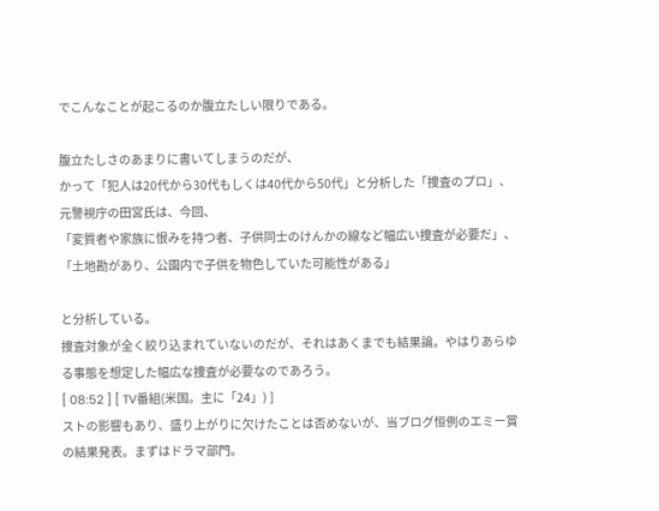でこんなことが起こるのか腹立たしい限りである。

腹立たしさのあまりに書いてしまうのだが、
かって「犯人は20代から30代もしくは40代から50代」と分析した「捜査のプロ」、元警視庁の田宮氏は、今回、
「変質者や家族に恨みを持つ者、子供同士のけんかの線など幅広い捜査が必要だ」、
「土地勘があり、公園内で子供を物色していた可能性がある」

と分析している。
捜査対象が全く絞り込まれていないのだが、それはあくまでも結果論。やはりあらゆる事態を想定した幅広な捜査が必要なのであろう。
[ 08:52 ] [ TV番組(米国。主に「24」) ]
ストの影響もあり、盛り上がりに欠けたことは否めないが、当ブログ恒例のエミー賞の結果発表。まずはドラマ部門。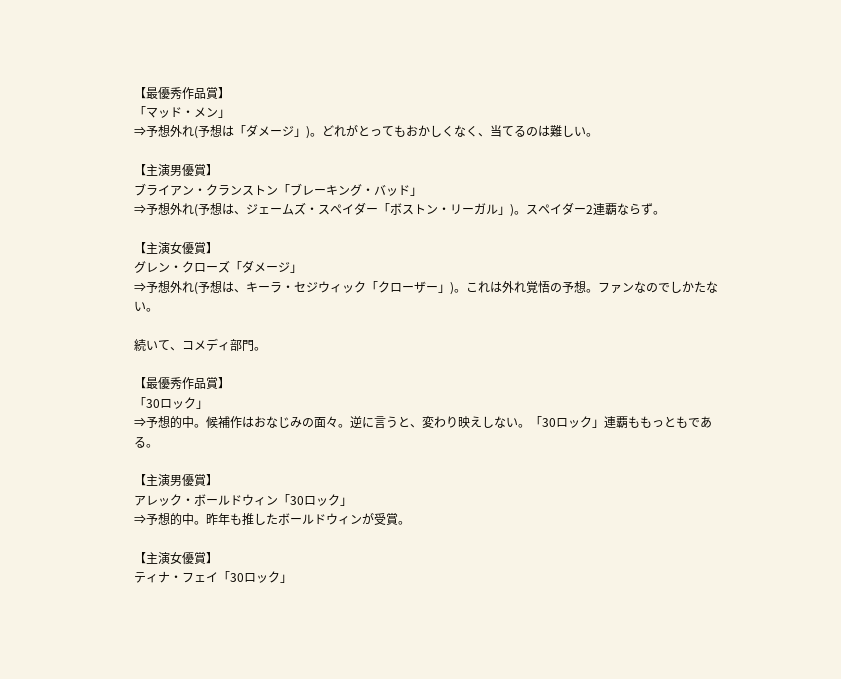【最優秀作品賞】
「マッド・メン」
⇒予想外れ(予想は「ダメージ」)。どれがとってもおかしくなく、当てるのは難しい。

【主演男優賞】
ブライアン・クランストン「ブレーキング・バッド」
⇒予想外れ(予想は、ジェームズ・スペイダー「ボストン・リーガル」)。スペイダー2連覇ならず。

【主演女優賞】
グレン・クローズ「ダメージ」
⇒予想外れ(予想は、キーラ・セジウィック「クローザー」)。これは外れ覚悟の予想。ファンなのでしかたない。

続いて、コメディ部門。

【最優秀作品賞】
「30ロック」
⇒予想的中。候補作はおなじみの面々。逆に言うと、変わり映えしない。「30ロック」連覇ももっともである。

【主演男優賞】
アレック・ボールドウィン「30ロック」
⇒予想的中。昨年も推したボールドウィンが受賞。

【主演女優賞】
ティナ・フェイ「30ロック」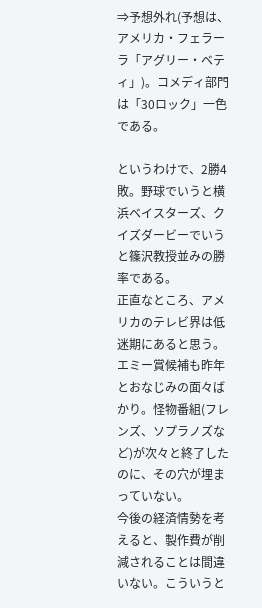⇒予想外れ(予想は、アメリカ・フェラーラ「アグリー・ベティ」)。コメディ部門は「30ロック」一色である。

というわけで、2勝4敗。野球でいうと横浜ベイスターズ、クイズダービーでいうと篠沢教授並みの勝率である。
正直なところ、アメリカのテレビ界は低迷期にあると思う。エミー賞候補も昨年とおなじみの面々ばかり。怪物番組(フレンズ、ソプラノズなど)が次々と終了したのに、その穴が埋まっていない。
今後の経済情勢を考えると、製作費が削減されることは間違いない。こういうと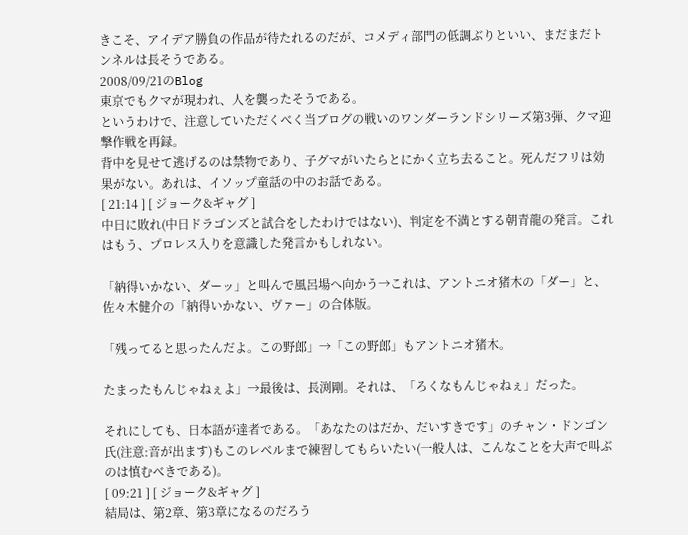きこそ、アイデア勝負の作品が待たれるのだが、コメディ部門の低調ぶりといい、まだまだトンネルは長そうである。
2008/09/21のBlog
東京でもクマが現われ、人を襲ったそうである。
というわけで、注意していただくべく当ブログの戦いのワンダーランドシリーズ第3弾、クマ迎撃作戦を再録。
背中を見せて逃げるのは禁物であり、子グマがいたらとにかく立ち去ること。死んだフリは効果がない。あれは、イソップ童話の中のお話である。
[ 21:14 ] [ ジョーク&ギャグ ]
中日に敗れ(中日ドラゴンズと試合をしたわけではない)、判定を不満とする朝青龍の発言。これはもう、プロレス入りを意識した発言かもしれない。

「納得いかない、ダーッ」と叫んで風呂場へ向かう→これは、アントニオ猪木の「ダー」と、佐々木健介の「納得いかない、ヴァー」の合体版。

「残ってると思ったんだよ。この野郎」→「この野郎」もアントニオ猪木。

たまったもんじゃねぇよ」→最後は、長渕剛。それは、「ろくなもんじゃねぇ」だった。

それにしても、日本語が達者である。「あなたのはだか、だいすきです」のチャン・ドンゴン氏(注意:音が出ます)もこのレベルまで練習してもらいたい(一般人は、こんなことを大声で叫ぶのは慎むべきである)。
[ 09:21 ] [ ジョーク&ギャグ ]
結局は、第2章、第3章になるのだろう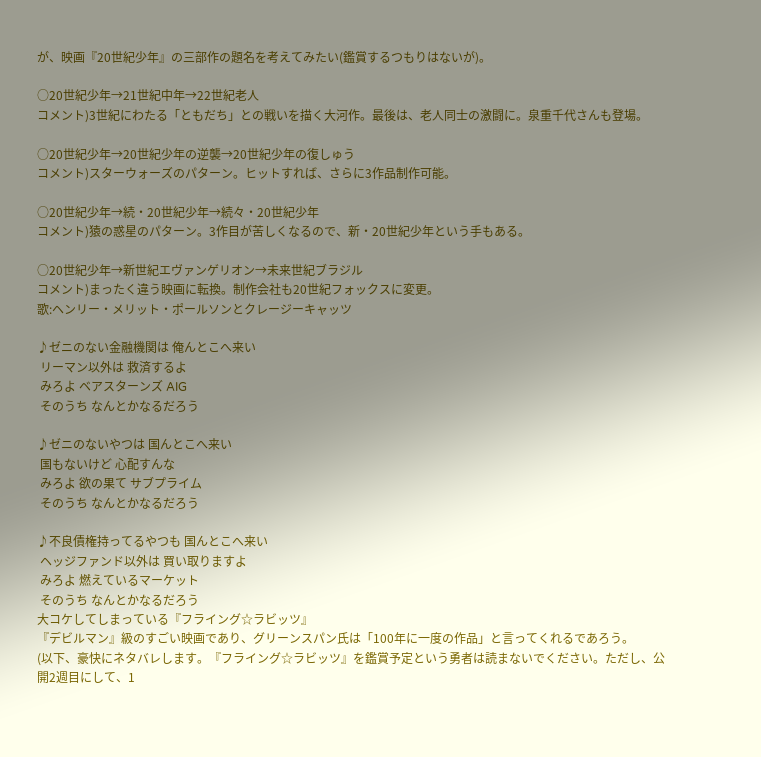が、映画『20世紀少年』の三部作の題名を考えてみたい(鑑賞するつもりはないが)。

○20世紀少年→21世紀中年→22世紀老人
コメント)3世紀にわたる「ともだち」との戦いを描く大河作。最後は、老人同士の激闘に。泉重千代さんも登場。

○20世紀少年→20世紀少年の逆襲→20世紀少年の復しゅう
コメント)スターウォーズのパターン。ヒットすれば、さらに3作品制作可能。

○20世紀少年→続・20世紀少年→続々・20世紀少年
コメント)猿の惑星のパターン。3作目が苦しくなるので、新・20世紀少年という手もある。

○20世紀少年→新世紀エヴァンゲリオン→未来世紀ブラジル
コメント)まったく違う映画に転換。制作会社も20世紀フォックスに変更。
歌:ヘンリー・メリット・ポールソンとクレージーキャッツ

♪ゼニのない金融機関は 俺んとこへ来い
 リーマン以外は 救済するよ
 みろよ ベアスターンズ AIG
 そのうち なんとかなるだろう

♪ゼニのないやつは 国んとこへ来い
 国もないけど 心配すんな
 みろよ 欲の果て サブプライム
 そのうち なんとかなるだろう

♪不良債権持ってるやつも 国んとこへ来い
 ヘッジファンド以外は 買い取りますよ
 みろよ 燃えているマーケット
 そのうち なんとかなるだろう
大コケしてしまっている『フライング☆ラビッツ』
『デビルマン』級のすごい映画であり、グリーンスパン氏は「100年に一度の作品」と言ってくれるであろう。
(以下、豪快にネタバレします。『フライング☆ラビッツ』を鑑賞予定という勇者は読まないでください。ただし、公開2週目にして、1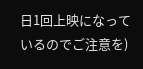日1回上映になっているのでご注意を)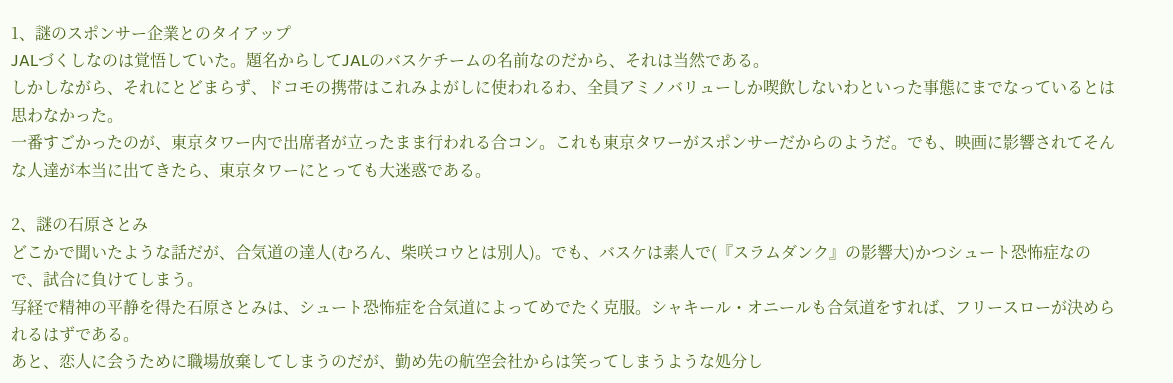1、謎のスポンサー企業とのタイアップ
JALづくしなのは覚悟していた。題名からしてJALのバスケチームの名前なのだから、それは当然である。
しかしながら、それにとどまらず、ドコモの携帯はこれみよがしに使われるわ、全員アミノバリューしか喫飲しないわといった事態にまでなっているとは思わなかった。
一番すごかったのが、東京タワー内で出席者が立ったまま行われる合コン。これも東京タワーがスポンサーだからのようだ。でも、映画に影響されてそんな人達が本当に出てきたら、東京タワーにとっても大迷惑である。

2、謎の石原さとみ
どこかで聞いたような話だが、合気道の達人(むろん、柴咲コウとは別人)。でも、バスケは素人で(『スラムダンク』の影響大)かつシュート恐怖症なので、試合に負けてしまう。
写経で精神の平静を得た石原さとみは、シュート恐怖症を合気道によってめでたく克服。シャキール・オニールも合気道をすれば、フリースローが決められるはずである。
あと、恋人に会うために職場放棄してしまうのだが、勤め先の航空会社からは笑ってしまうような処分し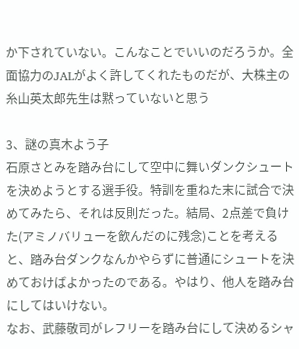か下されていない。こんなことでいいのだろうか。全面協力のJALがよく許してくれたものだが、大株主の糸山英太郎先生は黙っていないと思う

3、謎の真木よう子
石原さとみを踏み台にして空中に舞いダンクシュートを決めようとする選手役。特訓を重ねた末に試合で決めてみたら、それは反則だった。結局、2点差で負けた(アミノバリューを飲んだのに残念)ことを考えると、踏み台ダンクなんかやらずに普通にシュートを決めておけばよかったのである。やはり、他人を踏み台にしてはいけない。
なお、武藤敬司がレフリーを踏み台にして決めるシャ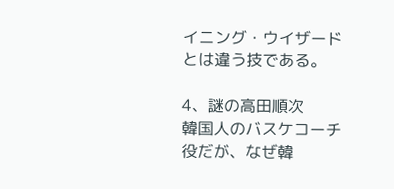イニング・ウイザードとは違う技である。

4、謎の高田順次
韓国人のバスケコーチ役だが、なぜ韓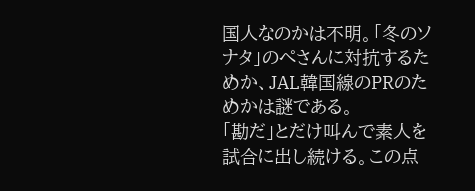国人なのかは不明。「冬のソナタ」のぺさんに対抗するためか、JAL韓国線のPRのためかは謎である。
「勘だ」とだけ叫んで素人を試合に出し続ける。この点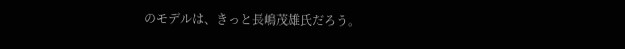のモデルは、きっと長嶋茂雄氏だろう。